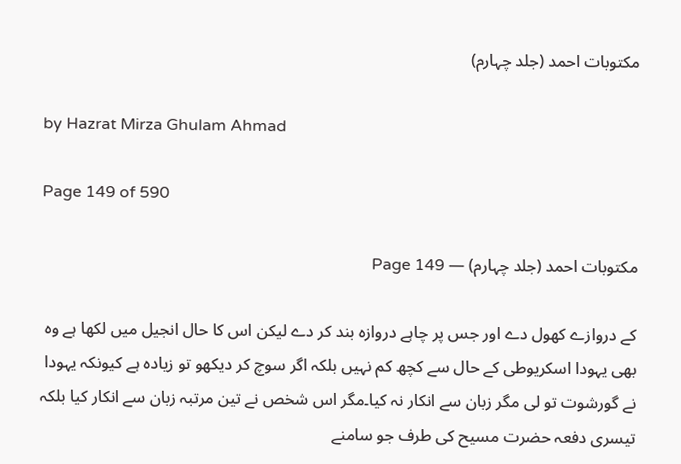مکتوبات احمد (جلد چہارم)

by Hazrat Mirza Ghulam Ahmad

Page 149 of 590

مکتوبات احمد (جلد چہارم) — Page 149

کے دروازے کھول دے اور جس پر چاہے دروازہ بند کر دے لیکن اس کا حال انجیل میں لکھا ہے وہ بھی یہودا اسکریوطی کے حال سے کچھ کم نہیں بلکہ اگر سوچ کر دیکھو تو زیادہ ہے کیونکہ یہودا نے گورشوت تو لی مگر زبان سے انکار نہ کیا۔مگر اس شخص نے تین مرتبہ زبان سے انکار کیا بلکہ تیسری دفعہ حضرت مسیح کی طرف جو سامنے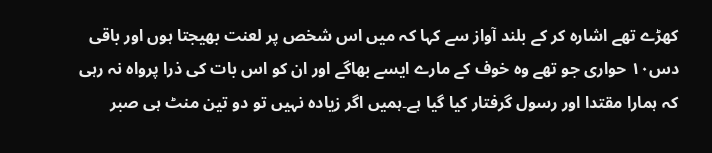کھڑے تھے اشارہ کر کے بلند آواز سے کہا کہ میں اس شخص پر لعنت بھیجتا ہوں اور باقی دس۱۰ حواری جو تھے وہ خوف کے مارے ایسے بھاگے اور ان کو اس بات کی ذرا پرواہ نہ رہی کہ ہمارا مقتدا اور رسول گرفتار کیا گیا ہے۔ہمیں اگر زیادہ نہیں تو دو تین منٹ ہی صبر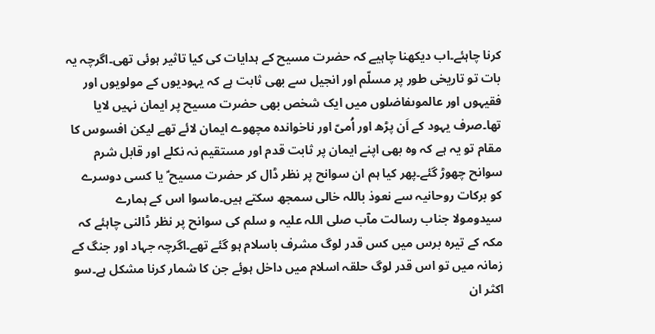کرنا چاہئے۔اب دیکھنا چاہیے کہ حضرت مسیح کے ہدایات کی کیا تاثیر ہوئی تھی۔اگرچہ یہ بات تو تاریخی طور پر مسلّم اور انجیل سے بھی ثابت ہے کہ یہودیوں کے مولویوں اور فقیہوں اور عالموںفاضلوں میں ایک شخص بھی حضرت مسیح پر ایمان نہیں لایا تھا۔صرف یہود کے اَن پڑھ اور اُمیّ اور ناخواندہ مچھوے ایمان لائے تھے لیکن افسوس کا مقام تو یہ ہے کہ وہ بھی اپنے ایمان پر ثابت قدم اور مستقیم نہ نکلے اور قابل شرم سوانح چھوڑ گئے۔پھر کیا ہم ان سوانح پر نظر ڈال کر حضرت مسیح ؑ یا کسی دوسرے کو برکات روحانیہ سے نعوذ باللہ خالی سمجھ سکتے ہیں۔ماسوا اس کے ہمارے سیدومولا جناب رسالت مآب صلی اللہ علیہ و سلم کی سوانح پر نظر ڈالنی چاہئے کہ مکہ کے تیرہ برس میں کس قدر لوگ مشرف باسلام ہو گئے تھے۔اگرچہ جہاد اور جنگ کے زمانہ میں تو اس قدر لوگ حلقہ اسلام میں داخل ہوئے جن کا شمار کرنا مشکل ہے۔سو اکثر ان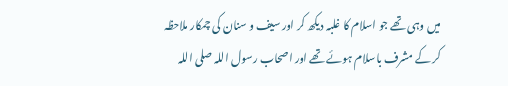میں وہی تھے جو اسلام کا غلبہ دیکھ کر اور سیف و سنان کی چمکار ملاحظہ کر کے مشرف باسلام ہوئے تھے اور اصحاب رسول اللہ صلی اللہ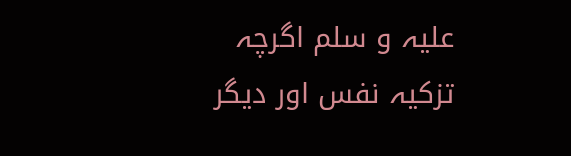علیہ و سلم اگرچہ تزکیہ نفس اور دیگر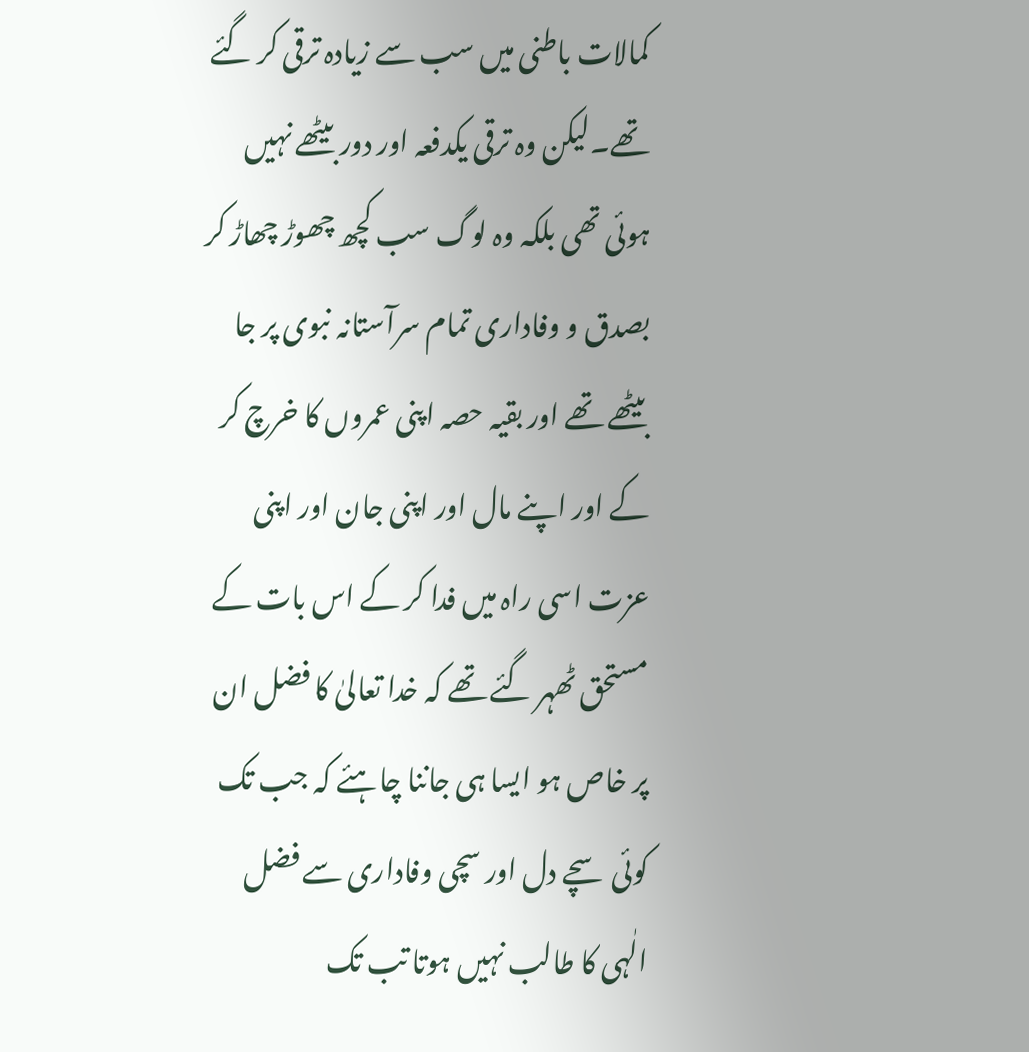کمالات باطنی میں سب سے زیادہ ترقی کر گئے تھے۔لیکن وہ ترقی یکدفعہ اور دور بیٹھے نہیں ہوئی تھی بلکہ وہ لوگ سب کچھ چھوڑ چھاڑ کر بصدق و وفاداری تمام سرآستانہ نبوی پر جا بیٹھے تھے اور بقیہ حصہ اپنی عمروں کا خرچ کر کے اور اپنے مال اور اپنی جان اور اپنی عزت اسی راہ میں فدا کر کے اس بات کے مستحق ٹھہر گئے تھے کہ خدا تعالیٰ کا فضل ان پر خاص ہو ایسا ہی جاننا چاہئے کہ جب تک کوئی سچے دل اور سچی وفاداری سے فضل الٰہی کا طالب نہیں ہوتا تب تک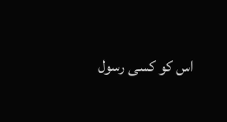اس کو کسی رسول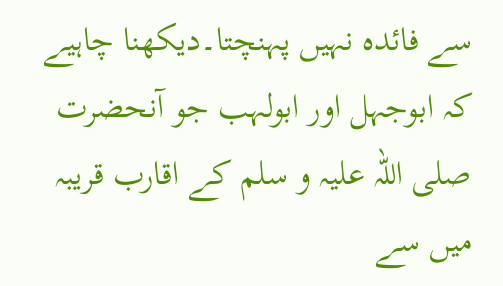سے فائدہ نہیں پہنچتا۔دیکھنا چاہیے کہ ابوجہل اور ابولہب جو آنحضرت صلی اللہ علیہ و سلم کے اقارب قریبہ میں سے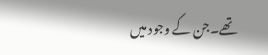تھے۔جن کے وجود میں